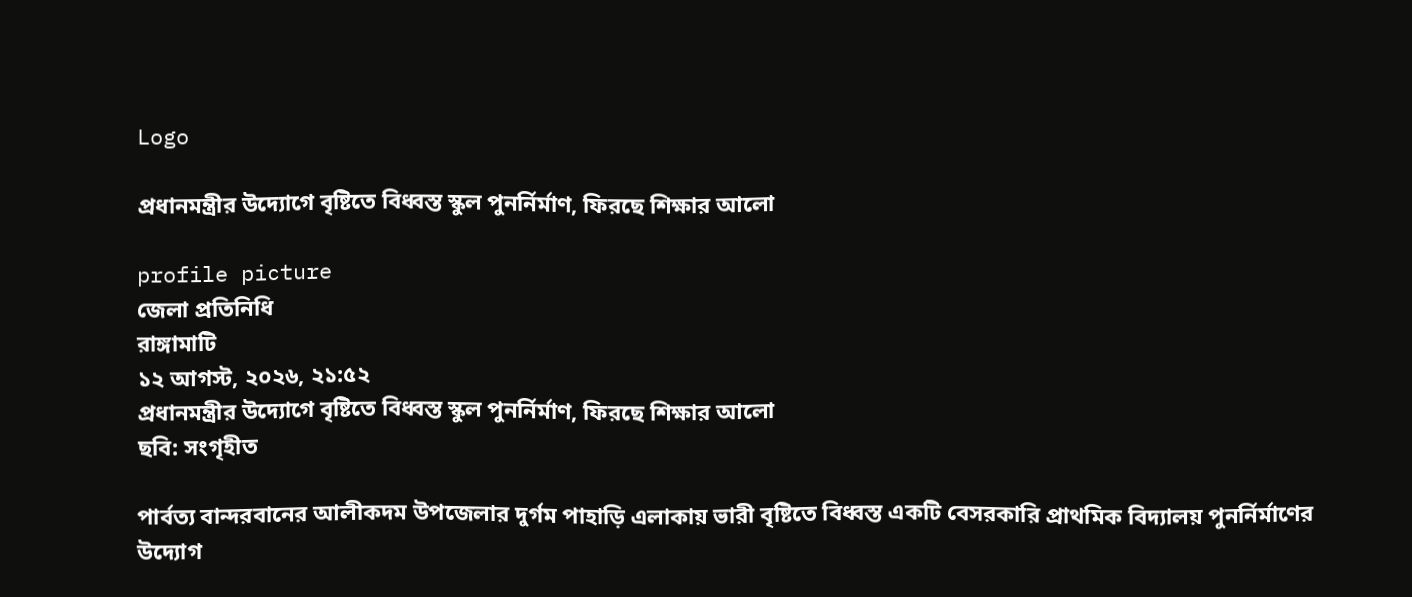Logo

প্রধানমন্ত্রীর উদ্যোগে বৃষ্টিতে বিধ্বস্ত স্কুল পুনর্নির্মাণ, ফিরছে শিক্ষার আলো

profile picture
জেলা প্রতিনিধি
রাঙ্গামাটি
১২ আগস্ট, ২০২৬, ২১:৫২
প্রধানমন্ত্রীর উদ্যোগে বৃষ্টিতে বিধ্বস্ত স্কুল পুনর্নির্মাণ, ফিরছে শিক্ষার আলো
ছবি: সংগৃহীত

পার্বত্য বান্দরবানের আলীকদম উপজেলার দুর্গম পাহাড়ি এলাকায় ভারী বৃষ্টিতে বিধ্বস্ত একটি বেসরকারি প্রাথমিক বিদ্যালয় পুনর্নির্মাণের উদ্যোগ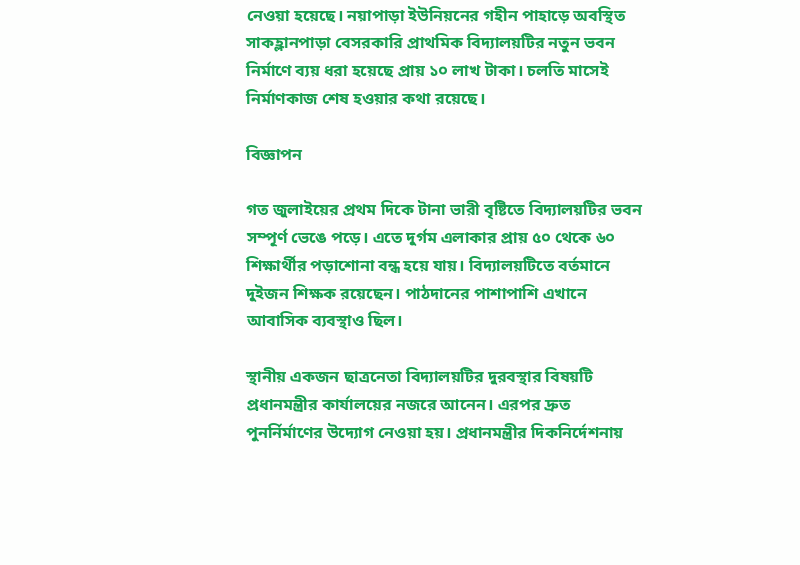নেওয়া হয়েছে। নয়াপাড়া ইউনিয়নের গহীন পাহাড়ে অবস্থিত সাকহ্লানপাড়া বেসরকারি প্রাথমিক বিদ্যালয়টির নতুন ভবন নির্মাণে ব্যয় ধরা হয়েছে প্রায় ১০ লাখ টাকা। চলতি মাসেই নির্মাণকাজ শেষ হওয়ার কথা রয়েছে।

বিজ্ঞাপন

গত জুলাইয়ের প্রথম দিকে টানা ভারী বৃষ্টিতে বিদ্যালয়টির ভবন সম্পূর্ণ ভেঙে পড়ে। এতে দুর্গম এলাকার প্রায় ৫০ থেকে ৬০ শিক্ষার্থীর পড়াশোনা বন্ধ হয়ে যায়। বিদ্যালয়টিতে বর্তমানে দুইজন শিক্ষক রয়েছেন। পাঠদানের পাশাপাশি এখানে আবাসিক ব্যবস্থাও ছিল।

স্থানীয় একজন ছাত্রনেতা বিদ্যালয়টির দুরবস্থার বিষয়টি প্রধানমন্ত্রীর কার্যালয়ের নজরে আনেন। এরপর দ্রুত পুনর্নির্মাণের উদ্যোগ নেওয়া হয়। প্রধানমন্ত্রীর দিকনির্দেশনায়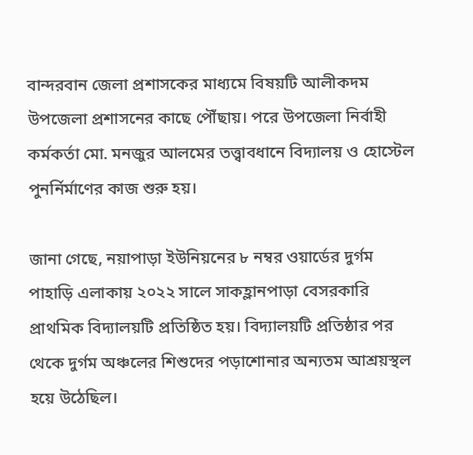বান্দরবান জেলা প্রশাসকের মাধ্যমে বিষয়টি আলীকদম উপজেলা প্রশাসনের কাছে পৌঁছায়। পরে উপজেলা নির্বাহী কর্মকর্তা মো. মনজুর আলমের তত্ত্বাবধানে বিদ্যালয় ও হোস্টেল পুনর্নির্মাণের কাজ শুরু হয়।

জানা গেছে, নয়াপাড়া ইউনিয়নের ৮ নম্বর ওয়ার্ডের দুর্গম পাহাড়ি এলাকায় ২০২২ সালে সাকহ্লানপাড়া বেসরকারি প্রাথমিক বিদ্যালয়টি প্রতিষ্ঠিত হয়। বিদ্যালয়টি প্রতিষ্ঠার পর থেকে দুর্গম অঞ্চলের শিশুদের পড়াশোনার অন্যতম আশ্রয়স্থল হয়ে উঠেছিল।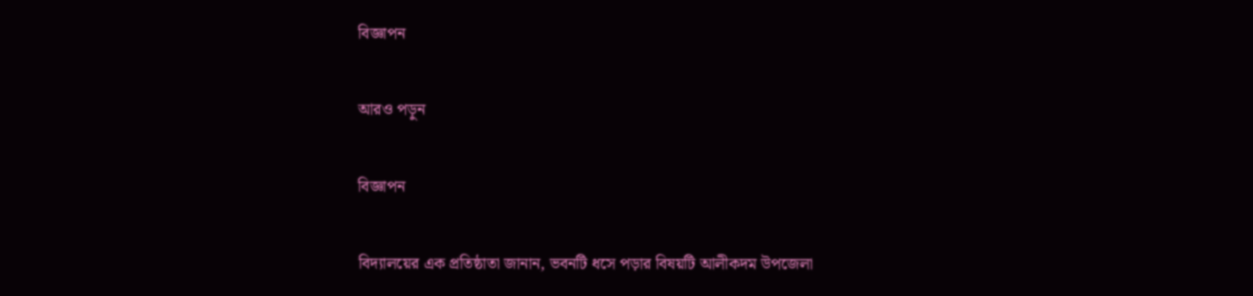বিজ্ঞাপন

আরও পড়ুন

বিজ্ঞাপন

বিদ্যালয়ের এক প্রতিষ্ঠাতা জানান, ভবনটি ধসে পড়ার বিষয়টি আলীকদম উপজেলা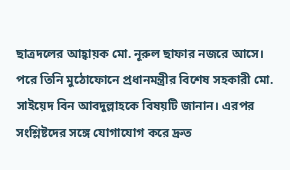ছাত্রদলের আহ্বায়ক মো. নূরুল ছাফার নজরে আসে। পরে তিনি মুঠোফোনে প্রধানমন্ত্রীর বিশেষ সহকারী মো. সাইয়েদ বিন আবদুল্লাহকে বিষয়টি জানান। এরপর সংশ্লিষ্টদের সঙ্গে যোগাযোগ করে দ্রুত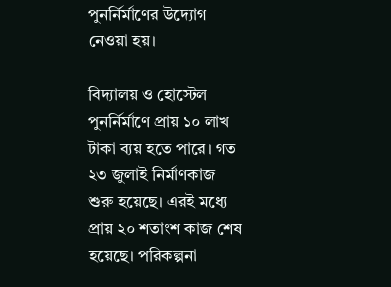পুনর্নির্মাণের উদ্যোগ নেওয়া হয়।

বিদ্যালয় ও হোস্টেল পুনর্নির্মাণে প্রায় ১০ লাখ টাকা ব্যয় হতে পারে। গত ২৩ জুলাই নির্মাণকাজ শুরু হয়েছে। এরই মধ্যে প্রায় ২০ শতাংশ কাজ শেষ হয়েছে। পরিকল্পনা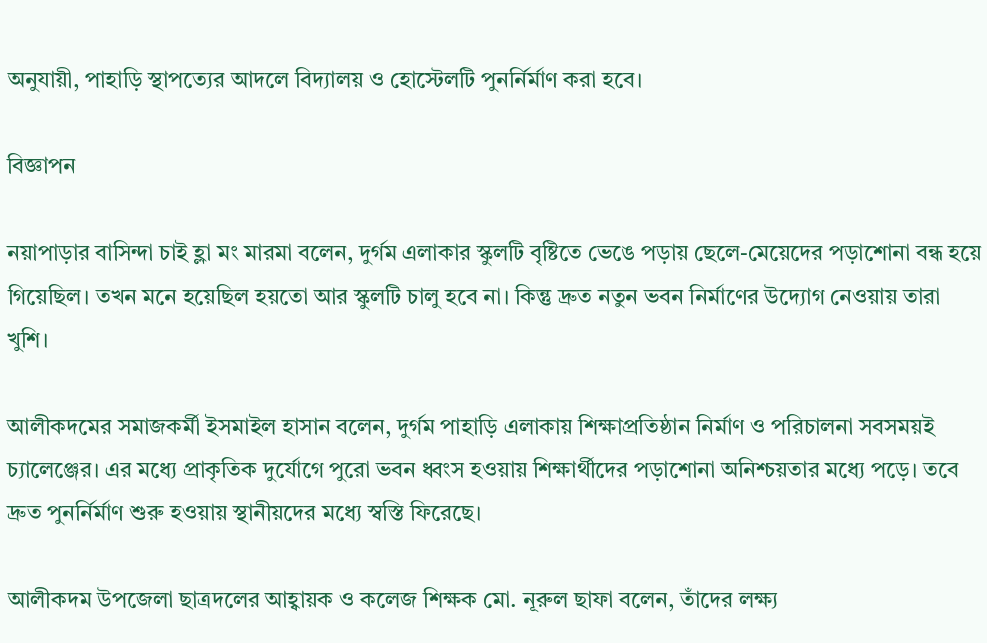অনুযায়ী, পাহাড়ি স্থাপত্যের আদলে বিদ্যালয় ও হোস্টেলটি পুনর্নির্মাণ করা হবে।

বিজ্ঞাপন

নয়াপাড়ার বাসিন্দা চাই হ্লা মং মারমা বলেন, দুর্গম এলাকার স্কুলটি বৃষ্টিতে ভেঙে পড়ায় ছেলে-মেয়েদের পড়াশোনা বন্ধ হয়ে গিয়েছিল। তখন মনে হয়েছিল হয়তো আর স্কুলটি চালু হবে না। কিন্তু দ্রুত নতুন ভবন নির্মাণের উদ্যোগ নেওয়ায় তারা খুশি।

আলীকদমের সমাজকর্মী ইসমাইল হাসান বলেন, দুর্গম পাহাড়ি এলাকায় শিক্ষাপ্রতিষ্ঠান নির্মাণ ও পরিচালনা সবসময়ই চ্যালেঞ্জের। এর মধ্যে প্রাকৃতিক দুর্যোগে পুরো ভবন ধ্বংস হওয়ায় শিক্ষার্থীদের পড়াশোনা অনিশ্চয়তার মধ্যে পড়ে। তবে দ্রুত পুনর্নির্মাণ শুরু হওয়ায় স্থানীয়দের মধ্যে স্বস্তি ফিরেছে।

আলীকদম উপজেলা ছাত্রদলের আহ্বায়ক ও কলেজ শিক্ষক মো. নূরুল ছাফা বলেন, তাঁদের লক্ষ্য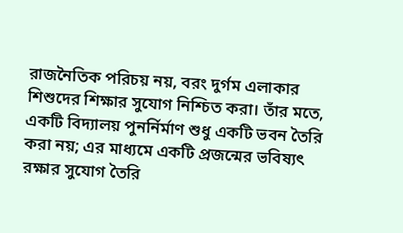রাজনৈতিক পরিচয় নয়, বরং দুর্গম এলাকার শিশুদের শিক্ষার সুযোগ নিশ্চিত করা। তাঁর মতে, একটি বিদ্যালয় পুনর্নির্মাণ শুধু একটি ভবন তৈরি করা নয়; এর মাধ্যমে একটি প্রজন্মের ভবিষ্যৎ রক্ষার সুযোগ তৈরি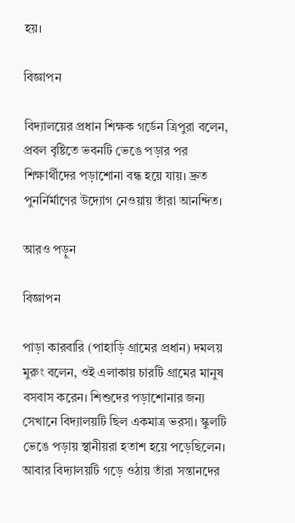হয়।

বিজ্ঞাপন

বিদ্যালয়ের প্রধান শিক্ষক গর্ডেন ত্রিপুরা বলেন, প্রবল বৃষ্টিতে ভবনটি ভেঙে পড়ার পর শিক্ষার্থীদের পড়াশোনা বন্ধ হয়ে যায়। দ্রুত পুনর্নির্মাণের উদ্যোগ নেওয়ায় তাঁরা আনন্দিত।

আরও পড়ুন

বিজ্ঞাপন

পাড়া কারবারি (পাহাড়ি গ্রামের প্রধান) দমলয় মুরুং বলেন, ওই এলাকায় চারটি গ্রামের মানুষ বসবাস করেন। শিশুদের পড়াশোনার জন্য সেখানে বিদ্যালয়টি ছিল একমাত্র ভরসা। স্কুলটি ভেঙে পড়ায় স্থানীয়রা হতাশ হয়ে পড়েছিলেন। আবার বিদ্যালয়টি গড়ে ওঠায় তাঁরা সন্তানদের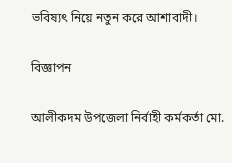ভবিষ্যৎ নিয়ে নতুন করে আশাবাদী।

বিজ্ঞাপন

আলীকদম উপজেলা নির্বাহী কর্মকর্তা মো.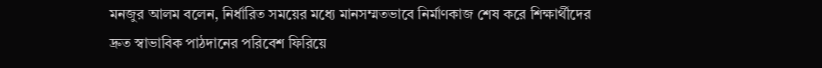মনজুর আলম বলেন, নির্ধারিত সময়ের মধ্যে মানসম্মতভাবে নির্মাণকাজ শেষ করে শিক্ষার্থীদের দ্রুত স্বাভাবিক পাঠদানের পরিবেশ ফিরিয়ে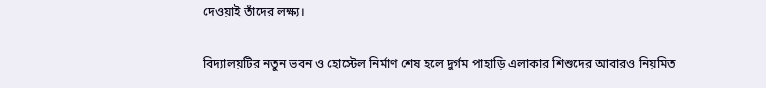দেওয়াই তাঁদের লক্ষ্য।

বিদ্যালয়টির নতুন ভবন ও হোস্টেল নির্মাণ শেষ হলে দুর্গম পাহাড়ি এলাকার শিশুদের আবারও নিয়মিত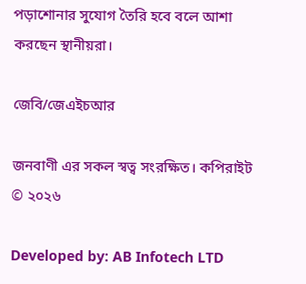পড়াশোনার সুযোগ তৈরি হবে বলে আশা করছেন স্থানীয়রা।

জেবি/জেএইচআর

জনবাণী এর সকল স্বত্ব সংরক্ষিত। কপিরাইট © ২০২৬

Developed by: AB Infotech LTD